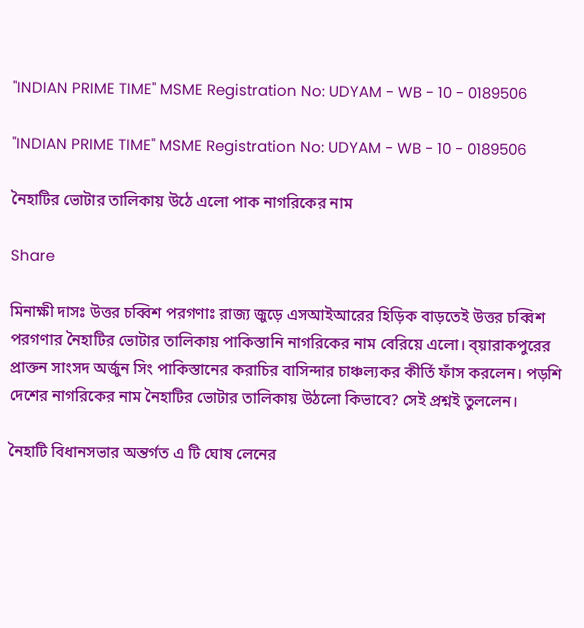"INDIAN PRIME TIME" MSME Registration No: UDYAM - WB - 10 - 0189506

"INDIAN PRIME TIME" MSME Registration No: UDYAM - WB - 10 - 0189506

নৈহাটির ভোটার তালিকায় উঠে এলো পাক নাগরিকের নাম

Share

মিনাক্ষী দাসঃ উত্তর চব্বিশ পরগণাঃ রাজ্য জুড়ে এসআইআরের হিড়িক বাড়তেই উত্তর চব্বিশ পরগণার নৈহাটির ভোটার তালিকায় পাকিস্তানি নাগরিকের নাম বেরিয়ে এলো। ব্য়ারাকপুরের প্রাক্তন সাংসদ অর্জুন সিং পাকিস্তানের করাচির বাসিন্দার চাঞ্চল্যকর কীর্তি ফাঁস করলেন। পড়শি দেশের নাগরিকের নাম নৈহাটির ভোটার তালিকায় উঠলো কিভাবে? সেই প্রশ্নই তুললেন।

নৈহাটি বিধানসভার অন্তর্গত এ টি ঘোষ লেনের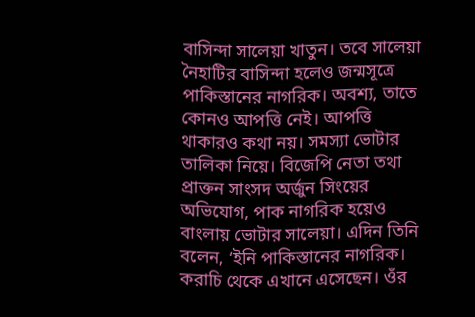বাসিন্দা সালেয়া খাতুন। তবে সালেয়া নৈহাটির বাসিন্দা হলেও জন্মসূত্রে পাকিস্তানের নাগরিক। অবশ্য, তাতে কোনও আপত্তি নেই। আপত্তি থাকারও কথা নয়। সমস্যা ভোটার তালিকা নিয়ে। বিজেপি নেতা তথা প্রাক্তন সাংসদ অর্জুন সিংয়ের অভিযোগ, পাক নাগরিক হয়েও বাংলায় ভোটার সালেয়া। এদিন তিনি বলেন, ‘ইনি পাকিস্তানের নাগরিক। করাচি থেকে এখানে এসেছেন। ওঁর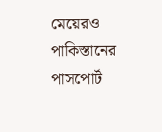মেয়েরও পাকিস্তানের পাসপোর্ট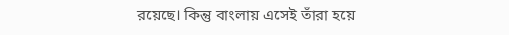রয়েছে। কিন্তু বাংলায় এসেই তাঁরা হয়ে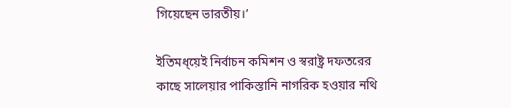গিয়েছেন ভারতীয়।’

ইতিমধ্য়েই নির্বাচন কমিশন ও স্বরাষ্ট্র দফতরের কাছে সালেয়ার পাকিস্তানি নাগরিক হওয়ার নথি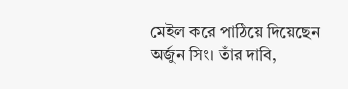মেইল করে পাঠিয়ে দিয়েছেন অর্জুন সিং। তাঁর দাবি,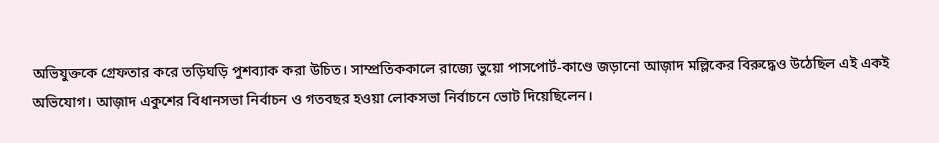অভিযুক্তকে গ্রেফতার করে তড়িঘড়ি পুশব্যাক করা উচিত। সাম্প্রতিককালে রাজ্যে ভুয়ো পাসপোর্ট-কাণ্ডে জড়ানো আজ়াদ মল্লিকের বিরুদ্ধেও উঠেছিল এই একই অভিযোগ। আজ়াদ একুশের বিধানসভা নির্বাচন ও গতবছর হওয়া লোকসভা নির্বাচনে ভোট দিয়েছিলেন।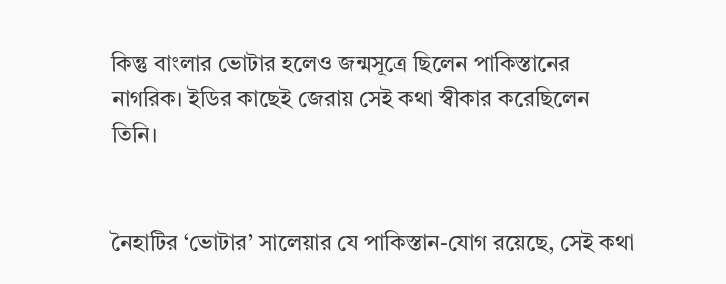কিন্তু বাংলার ভোটার হলেও জন্মসূত্রে ছিলেন পাকিস্তানের নাগরিক। ইডির কাছেই জেরায় সেই কথা স্বীকার করেছিলেন তিনি।


নৈহাটির ‘ভোটার’ সালেয়ার যে পাকিস্তান-যোগ রয়েছে, সেই কথা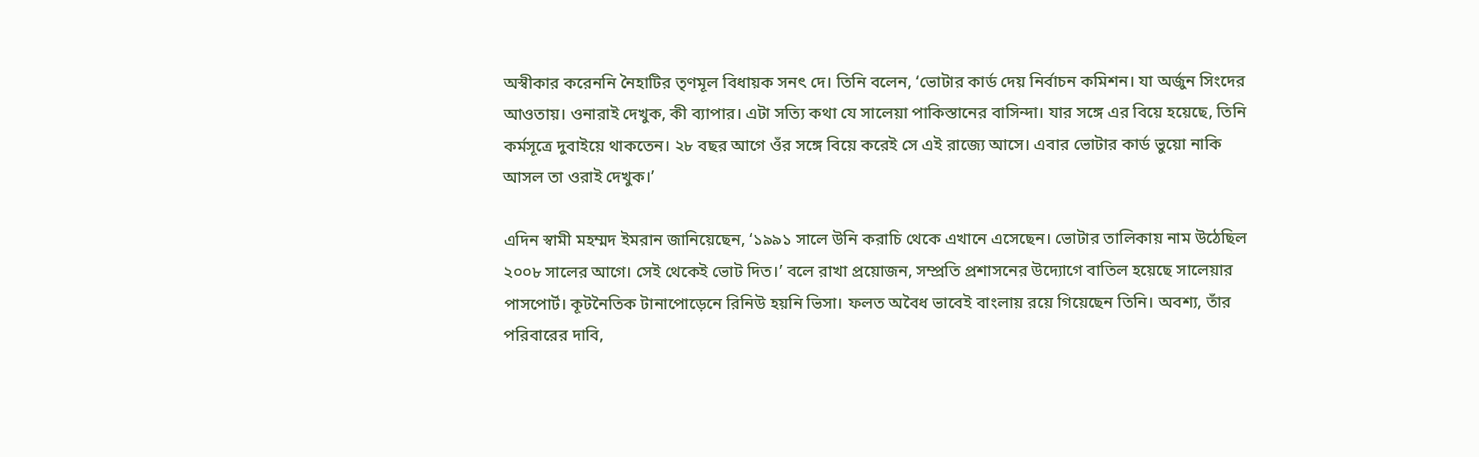অস্বীকার করেননি নৈহাটির তৃণমূল বিধায়ক সনৎ দে। তিনি বলেন, ‘ভোটার কার্ড দেয় নির্বাচন কমিশন। যা অর্জুন সিংদের আওতায়। ওনারাই দেখুক, কী ব্যাপার। এটা সত্যি কথা যে সালেয়া পাকিস্তানের বাসিন্দা। যার সঙ্গে এর বিয়ে হয়েছে, তিনি কর্মসূত্রে দুবাইয়ে থাকতেন। ২৮ বছর আগে ওঁর সঙ্গে বিয়ে করেই সে এই রাজ্যে আসে। এবার ভোটার কার্ড ভুয়ো নাকি আসল তা ওরাই দেখুক।’

এদিন স্বামী মহম্মদ ইমরান জানিয়েছেন, ‘১৯৯১ সালে উনি করাচি থেকে এখানে এসেছেন। ভোটার তালিকায় নাম উঠেছিল ২০০৮ সালের আগে। সেই থেকেই ভোট দিত।’ বলে রাখা প্রয়োজন, সম্প্রতি প্রশাসনের উদ্যোগে বাতিল হয়েছে সালেয়ার পাসপোর্ট। কূটনৈতিক টানাপোড়েনে রিনিউ হয়নি ভিসা। ফলত অবৈধ ভাবেই বাংলায় রয়ে গিয়েছেন তিনি। অবশ্য, তাঁর পরিবারের দাবি,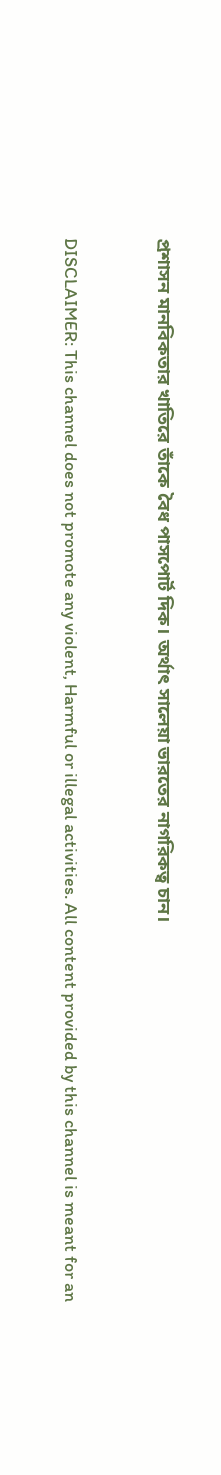প্রশাসন মানবিকতার খাতিরে তাঁকে বৈধ পাসপোর্ট দিক। অর্থাৎ সালেয়া ভারতের নাগরিকত্ব চান।


DISCLAIMER: This channel does not promote any violent, Harmful or illegal activities. All content provided by this channel is meant for an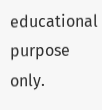educational purpose only.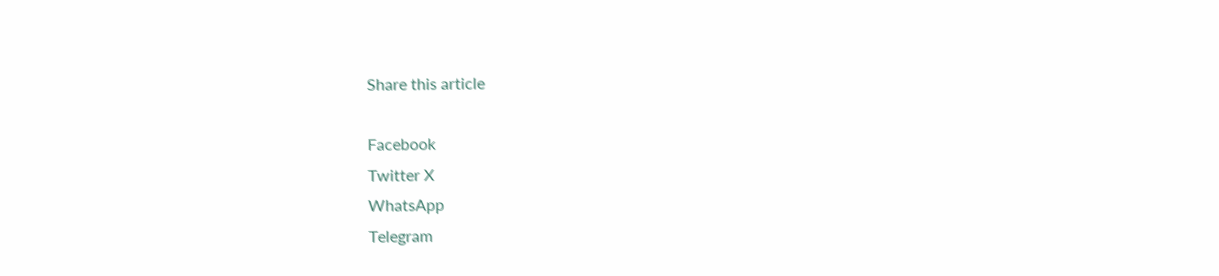Share this article

Facebook
Twitter X
WhatsApp
Telegram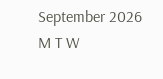September 2026
M T W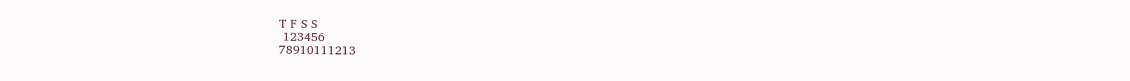T F S S
 123456
78910111213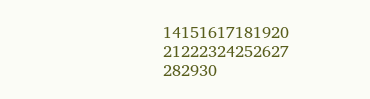14151617181920
21222324252627
282930